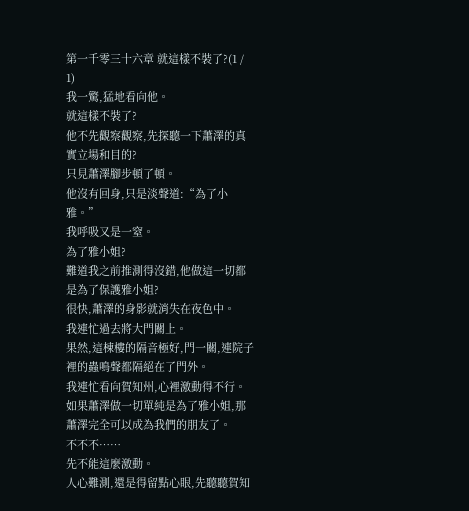第一千零三十六章 就這樣不裝了?(1 / 1)
我一驚,猛地看向他。
就這樣不裝了?
他不先觀察觀察,先探聽一下蕭澤的真實立場和目的?
只見蕭澤腳步頓了頓。
他沒有回身,只是淡聲道:“為了小雅。”
我呼吸又是一窒。
為了雅小姐?
難道我之前推測得沒錯,他做這一切都是為了保護雅小姐?
很快,蕭澤的身影就消失在夜色中。
我連忙過去將大門關上。
果然,這棟樓的隔音極好,門一關,連院子裡的蟲鳴聲都隔絕在了門外。
我連忙看向賀知州,心裡激動得不行。
如果蕭澤做一切單純是為了雅小姐,那蕭澤完全可以成為我們的朋友了。
不不不……
先不能這麼激動。
人心難測,還是得留點心眼,先聽聽賀知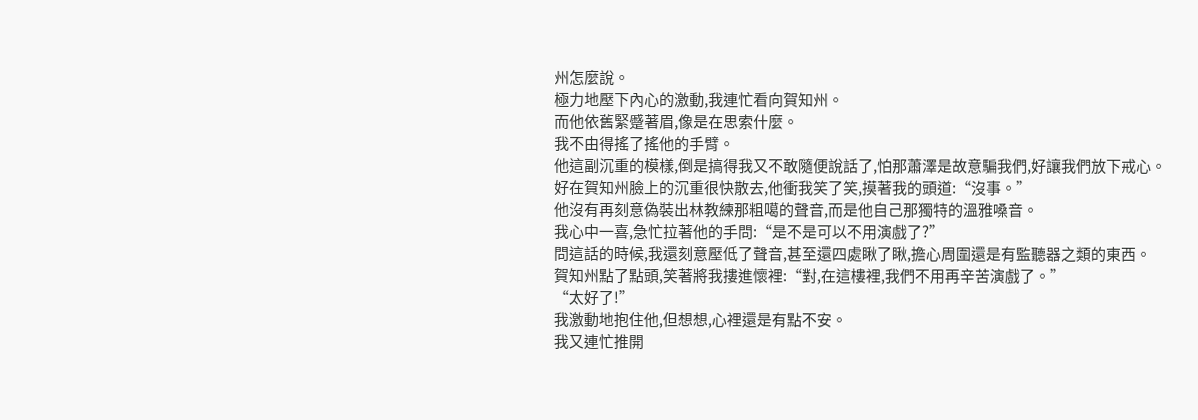州怎麼說。
極力地壓下內心的激動,我連忙看向賀知州。
而他依舊緊蹙著眉,像是在思索什麼。
我不由得搖了搖他的手臂。
他這副沉重的模樣,倒是搞得我又不敢隨便說話了,怕那蕭澤是故意騙我們,好讓我們放下戒心。
好在賀知州臉上的沉重很快散去,他衝我笑了笑,摸著我的頭道:“沒事。”
他沒有再刻意偽裝出林教練那粗噶的聲音,而是他自己那獨特的溫雅嗓音。
我心中一喜,急忙拉著他的手問:“是不是可以不用演戲了?”
問這話的時候,我還刻意壓低了聲音,甚至還四處瞅了瞅,擔心周圍還是有監聽器之類的東西。
賀知州點了點頭,笑著將我摟進懷裡:“對,在這樓裡,我們不用再辛苦演戲了。”
“太好了!”
我激動地抱住他,但想想,心裡還是有點不安。
我又連忙推開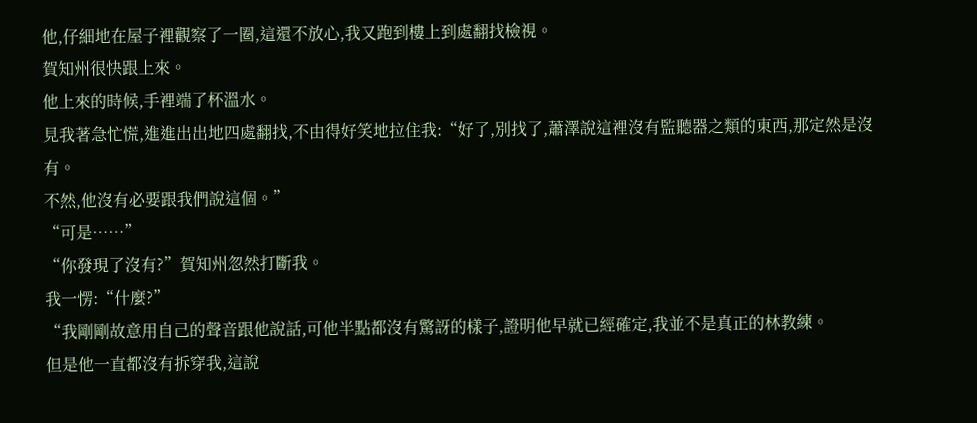他,仔細地在屋子裡觀察了一圈,這還不放心,我又跑到樓上到處翻找檢視。
賀知州很快跟上來。
他上來的時候,手裡端了杯溫水。
見我著急忙慌,進進出出地四處翻找,不由得好笑地拉住我:“好了,別找了,蕭澤說這裡沒有監聽器之類的東西,那定然是沒有。
不然,他沒有必要跟我們說這個。”
“可是……”
“你發現了沒有?”賀知州忽然打斷我。
我一愣:“什麼?”
“我剛剛故意用自己的聲音跟他說話,可他半點都沒有驚訝的樣子,證明他早就已經確定,我並不是真正的林教練。
但是他一直都沒有拆穿我,這說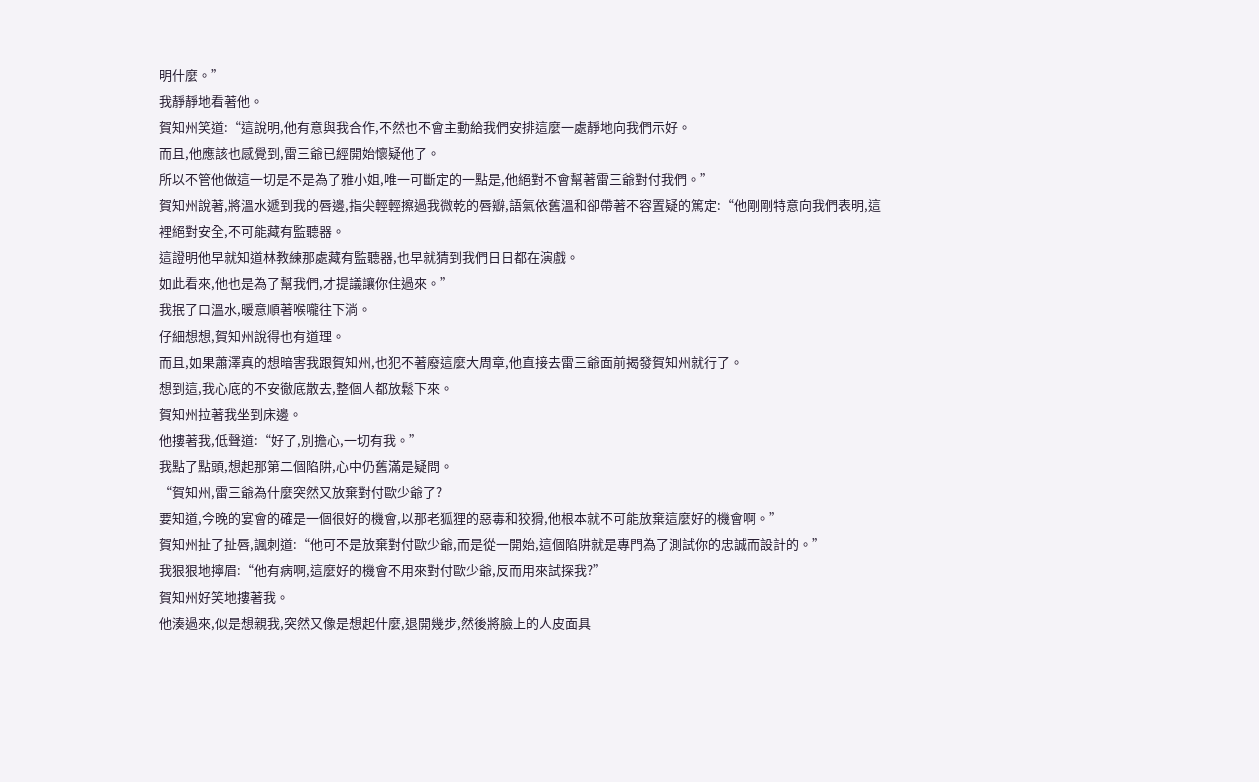明什麼。”
我靜靜地看著他。
賀知州笑道:“這說明,他有意與我合作,不然也不會主動給我們安排這麼一處靜地向我們示好。
而且,他應該也感覺到,雷三爺已經開始懷疑他了。
所以不管他做這一切是不是為了雅小姐,唯一可斷定的一點是,他絕對不會幫著雷三爺對付我們。”
賀知州說著,將溫水遞到我的唇邊,指尖輕輕擦過我微乾的唇瓣,語氣依舊溫和卻帶著不容置疑的篤定:“他剛剛特意向我們表明,這裡絕對安全,不可能藏有監聽器。
這證明他早就知道林教練那處藏有監聽器,也早就猜到我們日日都在演戲。
如此看來,他也是為了幫我們,才提議讓你住過來。”
我抿了口溫水,暖意順著喉嚨往下淌。
仔細想想,賀知州說得也有道理。
而且,如果蕭澤真的想暗害我跟賀知州,也犯不著廢這麼大周章,他直接去雷三爺面前揭發賀知州就行了。
想到這,我心底的不安徹底散去,整個人都放鬆下來。
賀知州拉著我坐到床邊。
他摟著我,低聲道:“好了,別擔心,一切有我。”
我點了點頭,想起那第二個陷阱,心中仍舊滿是疑問。
“賀知州,雷三爺為什麼突然又放棄對付歐少爺了?
要知道,今晚的宴會的確是一個很好的機會,以那老狐狸的惡毒和狡猾,他根本就不可能放棄這麼好的機會啊。”
賀知州扯了扯唇,諷刺道:“他可不是放棄對付歐少爺,而是從一開始,這個陷阱就是專門為了測試你的忠誠而設計的。”
我狠狠地擰眉:“他有病啊,這麼好的機會不用來對付歐少爺,反而用來試探我?”
賀知州好笑地摟著我。
他湊過來,似是想親我,突然又像是想起什麼,退開幾步,然後將臉上的人皮面具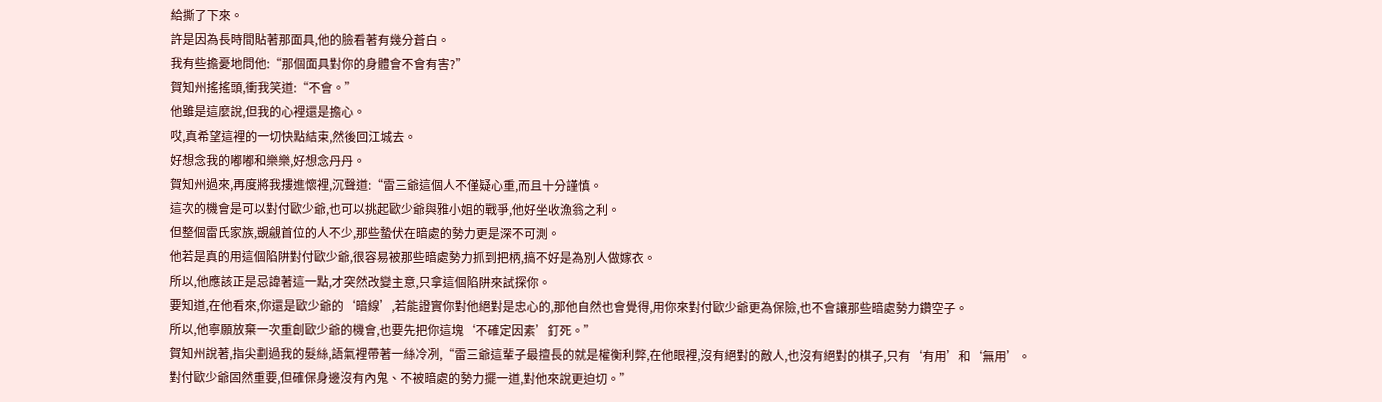給撕了下來。
許是因為長時間貼著那面具,他的臉看著有幾分蒼白。
我有些擔憂地問他:“那個面具對你的身體會不會有害?”
賀知州搖搖頭,衝我笑道:“不會。”
他雖是這麼說,但我的心裡還是擔心。
哎,真希望這裡的一切快點結束,然後回江城去。
好想念我的嘟嘟和樂樂,好想念丹丹。
賀知州過來,再度將我摟進懷裡,沉聲道:“雷三爺這個人不僅疑心重,而且十分謹慎。
這次的機會是可以對付歐少爺,也可以挑起歐少爺與雅小姐的戰爭,他好坐收漁翁之利。
但整個雷氏家族,覬覦首位的人不少,那些蟄伏在暗處的勢力更是深不可測。
他若是真的用這個陷阱對付歐少爺,很容易被那些暗處勢力抓到把柄,搞不好是為別人做嫁衣。
所以,他應該正是忌諱著這一點,才突然改變主意,只拿這個陷阱來試探你。
要知道,在他看來,你還是歐少爺的‘暗線’,若能證實你對他絕對是忠心的,那他自然也會覺得,用你來對付歐少爺更為保險,也不會讓那些暗處勢力鑽空子。
所以,他寧願放棄一次重創歐少爺的機會,也要先把你這塊‘不確定因素’釘死。”
賀知州說著,指尖劃過我的髮絲,語氣裡帶著一絲冷冽,“雷三爺這輩子最擅長的就是權衡利弊,在他眼裡,沒有絕對的敵人,也沒有絕對的棋子,只有‘有用’和‘無用’。
對付歐少爺固然重要,但確保身邊沒有內鬼、不被暗處的勢力擺一道,對他來說更迫切。”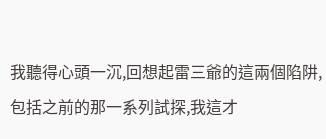我聽得心頭一沉,回想起雷三爺的這兩個陷阱,包括之前的那一系列試探,我這才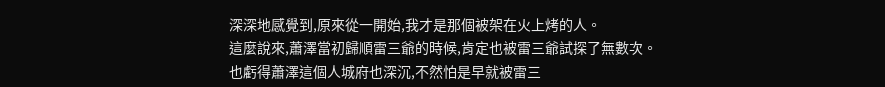深深地感覺到,原來從一開始,我才是那個被架在火上烤的人。
這麼說來,蕭澤當初歸順雷三爺的時候,肯定也被雷三爺試探了無數次。
也虧得蕭澤這個人城府也深沉,不然怕是早就被雷三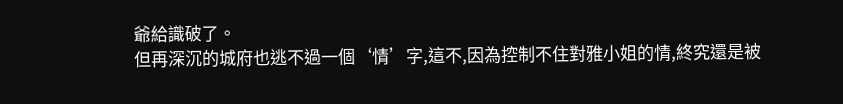爺給識破了。
但再深沉的城府也逃不過一個‘情’字,這不,因為控制不住對雅小姐的情,終究還是被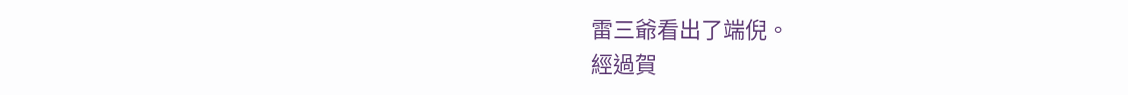雷三爺看出了端倪。
經過賀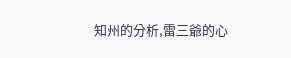知州的分析,雷三爺的心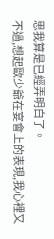思我算是已經弄明白了。
不過,想起歐少爺在宴會上的表現,我心裡又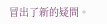冒出了新的疑問。